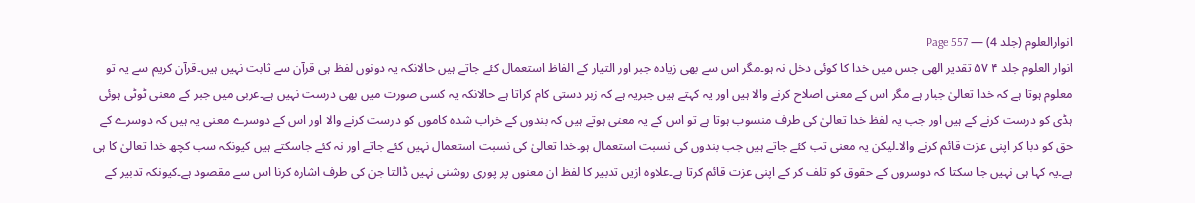انوارالعلوم (جلد 4) — Page 557
انوار العلوم جلد ۴ ۵۷ تقدیر الهی جس میں خدا کا کوئی دخل نہ ہو۔مگر اس سے بھی زیادہ جبر اور التیار کے الفاظ استعمال کئے جاتے ہیں حالانکہ یہ دونوں لفظ ہی قرآن سے ثابت نہیں ہیں۔قرآن کریم سے یہ تو معلوم ہوتا ہے کہ خدا تعالیٰ جبار ہے مگر اس کے معنی اصلاح کرنے والا ہیں اور یہ کہتے ہیں جبریہ ہے کہ زبر دستی کام کراتا ہے حالانکہ یہ کسی صورت میں بھی درست نہیں ہے۔عربی میں جبر کے معنی ٹوٹی ہوئی ہڈی کو درست کرنے کے ہیں اور جب یہ لفظ خدا تعالیٰ کی طرف منسوب ہوتا ہے تو اس کے یہ معنی ہوتے ہیں کہ بندوں کے خراب شدہ کاموں کو درست کرنے والا اور اس کے دوسرے معنی یہ ہیں کہ دوسرے کے حق کو دبا کر اپنی عزت قائم کرنے والا۔لیکن یہ معنی تب کئے جاتے ہیں جب بندوں کی نسبت استعمال ہو۔خدا تعالیٰ کی نسبت استعمال نہیں کئے جاتے اور نہ کئے جاسکتے ہیں کیونکہ سب کچھ خدا تعالیٰ کا ہی ہے۔یہ کہا ہی نہیں جا سکتا کہ دوسروں کے حقوق کو تلف کر کے اپنی عزت قائم کرتا ہے۔علاوہ ازیں تدبیر کا لفظ ان معنوں پر پوری روشنی نہیں ڈالتا جن کی طرف اشارہ کرنا اس سے مقصود ہے۔کیونکہ تدبیر کے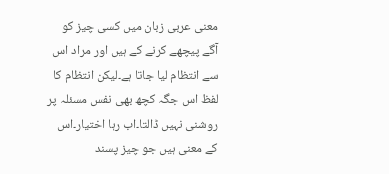معنی عربی زبان میں کسی چیز کو آگے پیچھے کرنے کے ہیں اور مراد اس سے انتظام لیا جاتا ہے۔لیکن انتظام کا لفظ اس جگہ کچھ بھی نفس مسئلہ پر روشنی نہیں ڈالتا۔اب رہا اختیار۔اس کے معنی ہیں جو چیز پسند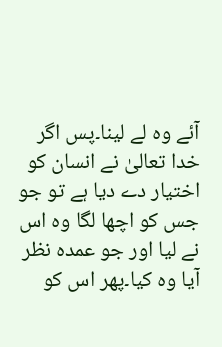آئے وہ لے لینا۔پس اگر خدا تعالیٰ نے انسان کو اختیار دے دیا ہے تو جو جس کو اچھا لگا وہ اس نے لیا اور جو عمدہ نظر آیا وہ کیا۔پھر اس کو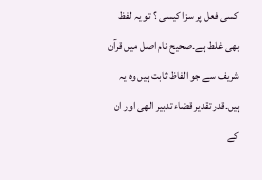کسی فعل پر سزا کیسی ؟ تو یہ لفظ بھی غلط ہے۔صحیح نام اصل میں قرآن شریف سے جو الفاظ ثابت ہیں وہ یہ ہیں۔قدر تقدیر قضاء تدبیر الهی اور ان کے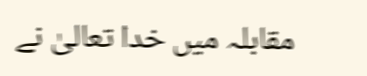مقابلہ میں خدا تعالیٰ نے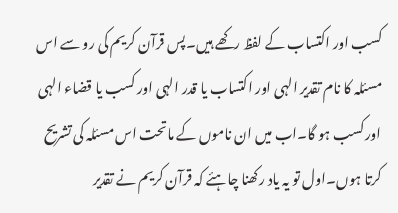کسب اور اکتساب کے لفظ رکھے ہیں۔پس قرآن کریم کی رو سے اس مسئلہ کا نام تقدیر الہی اور اکتساب یا قدر الہی اور کسب یا قضاء الہی اور کسب ہو گا۔اب میں ان ناموں کے ماتحت اس مسئلہ کی تشریح کرتا ہوں۔اول تو یہ یاد رکھنا چاہئے کہ قرآن کریم نے تقدیر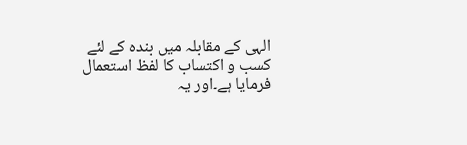الہی کے مقابلہ میں بندہ کے لئے کسب و اکتساب کا لفظ استعمال فرمایا ہے۔اور یہ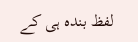لفظ بندہ ہی کے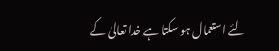لئے استعمال ہو سکتا ہے خدا تعالیٰ کے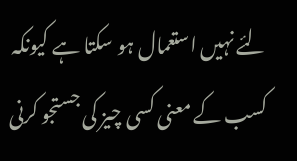لئے نہیں استعمال ہو سکتا ہے کیونکہ کسب کے معنی کسی چیز کی جستجو کرنی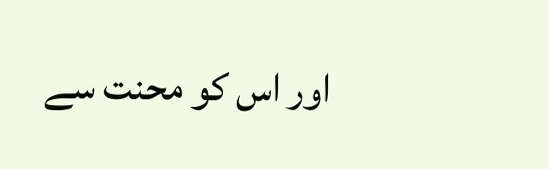اور اس کو محنت سے